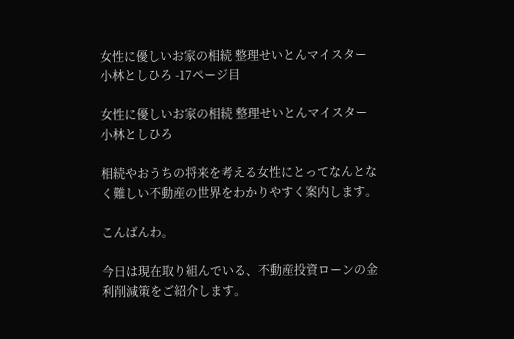女性に優しいお家の相続 整理せいとんマイスター小林としひろ -17ページ目

女性に優しいお家の相続 整理せいとんマイスター小林としひろ

相続やおうちの将来を考える女性にとってなんとなく難しい不動産の世界をわかりやすく案内します。

こんばんわ。

今日は現在取り組んでいる、不動産投資ローンの金利削減策をご紹介します。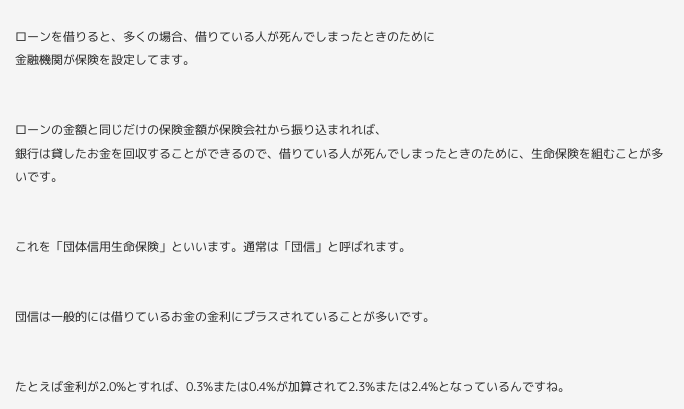ローンを借りると、多くの場合、借りている人が死んでしまったときのために
金融機関が保険を設定してます。


ローンの金額と同じだけの保険金額が保険会社から振り込まれれば、
銀行は貸したお金を回収することができるので、借りている人が死んでしまったときのために、生命保険を組むことが多いです。


これを「団体信用生命保険」といいます。通常は「団信」と呼ばれます。


団信は一般的には借りているお金の金利にプラスされていることが多いです。


たとえば金利が2.0%とすれば、0.3%または0.4%が加算されて2.3%または2.4%となっているんですね。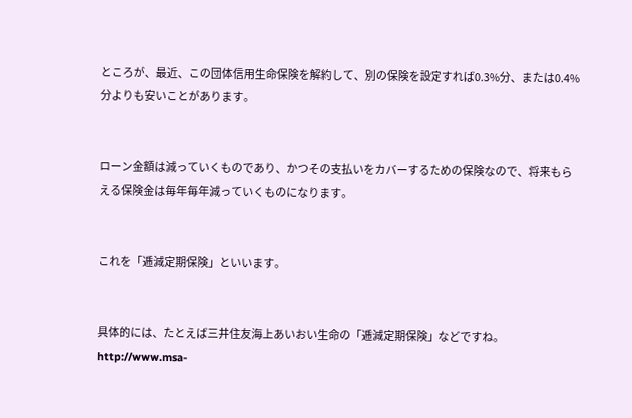ところが、最近、この団体信用生命保険を解約して、別の保険を設定すれば0.3%分、または0.4%分よりも安いことがあります。


ローン金額は減っていくものであり、かつその支払いをカバーするための保険なので、将来もらえる保険金は毎年毎年減っていくものになります。


これを「逓減定期保険」といいます。


具体的には、たとえば三井住友海上あいおい生命の「逓減定期保険」などですね。
http://www.msa-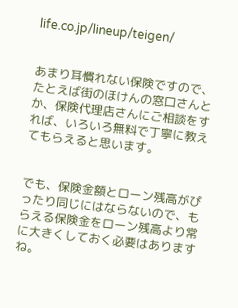life.co.jp/lineup/teigen/


あまり耳慣れない保険ですので、たとえば街のほけんの窓口さんとか、保険代理店さんにご相談をすれば、いろいろ無料で丁寧に教えてもらえると思います。


でも、保険金額とローン残高がぴったり同じにはならないので、もらえる保険金をローン残高より常に大きくしておく必要はありますね。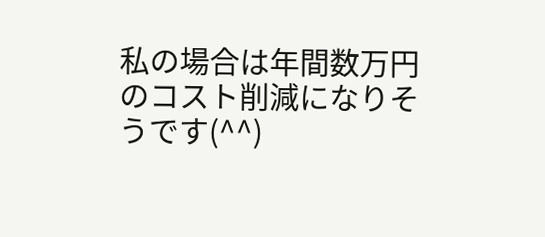私の場合は年間数万円のコスト削減になりそうです(^^)